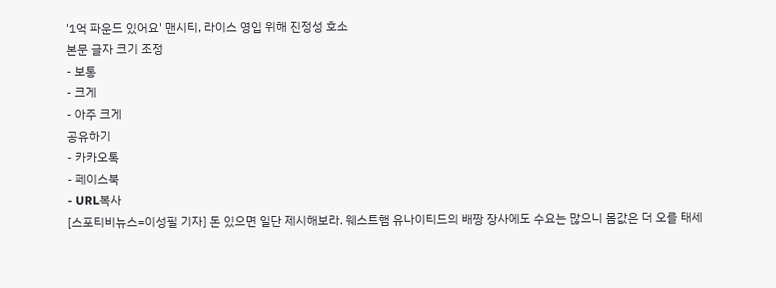'1억 파운드 있어요' 맨시티, 라이스 영입 위해 진정성 호소
본문 글자 크기 조정
- 보통
- 크게
- 아주 크게
공유하기
- 카카오톡
- 페이스북
- URL복사
[스포티비뉴스=이성필 기자] 돈 있으면 일단 제시해보라. 웨스트햄 유나이티드의 배짱 장사에도 수요는 많으니 몸값은 더 오를 태세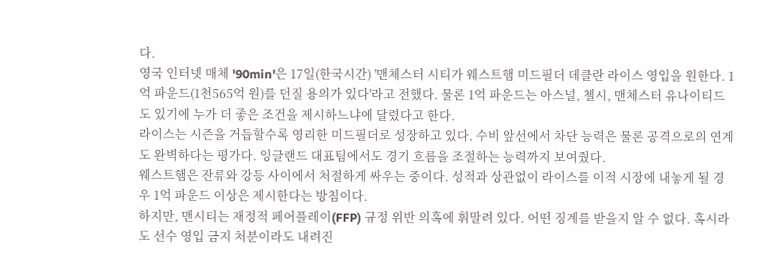다.
영국 인터넷 매체 '90min'은 17일(한국시간) '맨체스터 시티가 웨스트햄 미드필더 데클란 라이스 영입을 원한다. 1억 파운드(1천565억 원)를 던질 용의가 있다'라고 전했다. 물론 1억 파운드는 아스널, 첼시, 맨체스터 유나이티드도 있기에 누가 더 좋은 조건을 제시하느냐에 달렸다고 한다.
라이스는 시즌을 거듭할수록 영리한 미드필더로 성장하고 있다. 수비 앞선에서 차단 능력은 물론 공격으로의 연계도 완벽하다는 평가다. 잉글랜드 대표팀에서도 경기 흐름을 조절하는 능력까지 보여줬다.
웨스트햄은 잔류와 강등 사이에서 처절하게 싸우는 중이다. 성적과 상관없이 라이스를 이적 시장에 내놓게 될 경우 1억 파운드 이상은 제시한다는 방침이다.
하지만, 맨시티는 재정적 페어플레이(FFP) 규정 위반 의혹에 휘말려 있다. 어떤 징계를 받을지 알 수 없다. 혹시라도 선수 영입 금지 처분이라도 내려진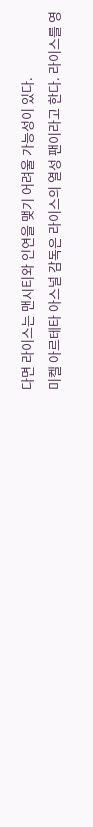다면 라이스는 맨시티와 인연을 맺기 어려울 가능성이 있다.
미켈 아르테타 아스널 감독은 라이스의 열성 팬이라고 한다. 라이스를 영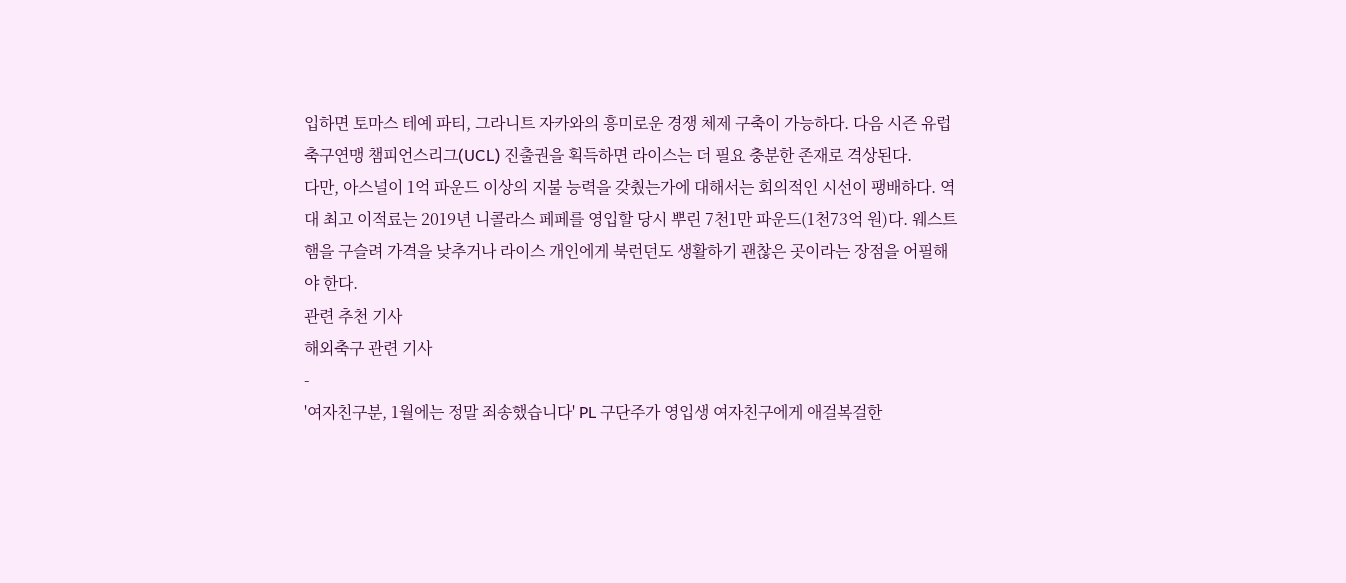입하면 토마스 테예 파티, 그라니트 자카와의 흥미로운 경쟁 체제 구축이 가능하다. 다음 시즌 유럽축구연맹 챔피언스리그(UCL) 진출권을 획득하면 라이스는 더 필요 충분한 존재로 격상된다.
다만, 아스널이 1억 파운드 이상의 지불 능력을 갖췄는가에 대해서는 회의적인 시선이 팽배하다. 역대 최고 이적료는 2019년 니콜라스 페페를 영입할 당시 뿌린 7천1만 파운드(1천73억 원)다. 웨스트햄을 구슬려 가격을 낮추거나 라이스 개인에게 북런던도 생활하기 괜찮은 곳이라는 장점을 어필해야 한다.
관련 추천 기사
해외축구 관련 기사
-
'여자친구분, 1월에는 정말 죄송했습니다' PL 구단주가 영입생 여자친구에게 애걸복걸한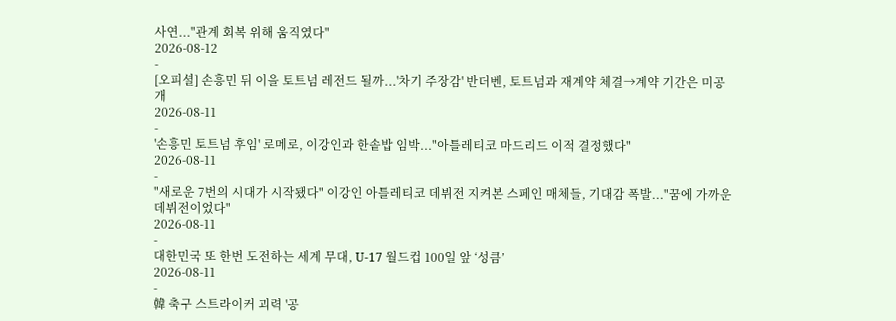사연..."관계 회복 위해 움직였다"
2026-08-12
-
[오피셜] 손흥민 뒤 이을 토트넘 레전드 될까...'차기 주장감' 반더벤, 토트넘과 재계약 체결→계약 기간은 미공개
2026-08-11
-
'손흥민 토트넘 후임' 로메로, 이강인과 한솥밥 임박..."아틀레티코 마드리드 이적 결정했다"
2026-08-11
-
"새로운 7번의 시대가 시작됐다" 이강인 아틀레티코 데뷔전 지켜본 스페인 매체들, 기대감 폭발..."꿈에 가까운 데뷔전이었다"
2026-08-11
-
대한민국 또 한번 도전하는 세계 무대, U-17 월드컵 100일 앞 ‘성큼’
2026-08-11
-
韓 축구 스트라이커 괴력 '공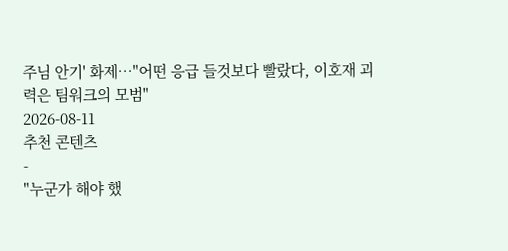주님 안기' 화제…"어떤 응급 들것보다 빨랐다, 이호재 괴력은 팀워크의 모범"
2026-08-11
추천 콘텐츠
-
"누군가 해야 했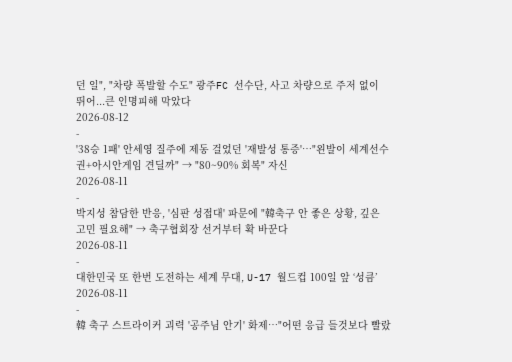던 일", "차량 폭발할 수도" 광주FC 선수단, 사고 차량으로 주저 없이 뛰어...큰 인명피해 막았다
2026-08-12
-
'38승 1패' 안세영 질주에 제동 걸었던 '재발성 통증'…"왼발이 세계선수권+아시안게임 견딜까" → "80~90% 회복" 자신
2026-08-11
-
박지성 참담한 반응, '심판 성접대' 파문에 "韓축구 안 좋은 상황, 깊은 고민 필요해" → 축구협회장 선거부터 확 바꾼다
2026-08-11
-
대한민국 또 한번 도전하는 세계 무대, U-17 월드컵 100일 앞 ‘성큼’
2026-08-11
-
韓 축구 스트라이커 괴력 '공주님 안기' 화제…"어떤 응급 들것보다 빨랐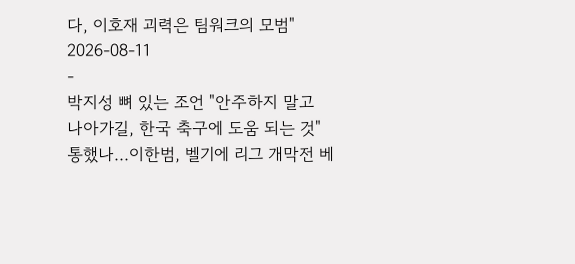다, 이호재 괴력은 팀워크의 모범"
2026-08-11
-
박지성 뼈 있는 조언 "안주하지 말고 나아가길, 한국 축구에 도움 되는 것" 통했나...이한범, 벨기에 리그 개막전 베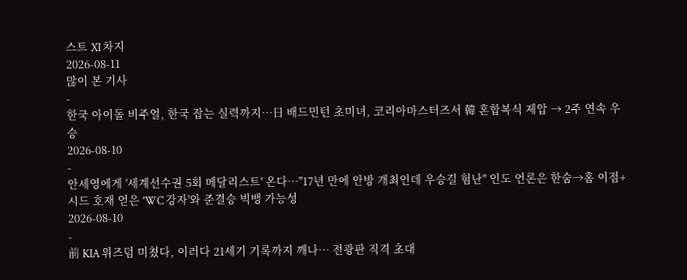스트 XI 차지
2026-08-11
많이 본 기사
-
한국 아이돌 비주얼, 한국 잡는 실력까지…日 배드민턴 초미녀, 코리아마스터즈서 韓 혼합복식 제압 → 2주 연속 우승
2026-08-10
-
안세영에게 '세계선수권 5회 메달리스트' 온다…"17년 만에 안방 개최인데 우승길 험난" 인도 언론은 한숨→홈 이점+시드 호재 얻은 'WC 강자'와 준결승 빅뱅 가능성
2026-08-10
-
前 KIA 위즈덤 미쳤다, 이러다 21세기 기록까지 깨나… 전광판 직격 초대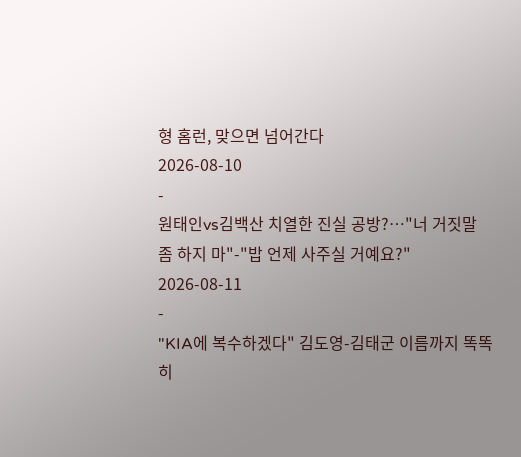형 홈런, 맞으면 넘어간다
2026-08-10
-
원태인vs김백산 치열한 진실 공방?…"너 거짓말 좀 하지 마"-"밥 언제 사주실 거예요?"
2026-08-11
-
"KIA에 복수하겠다" 김도영-김태군 이름까지 똑똑히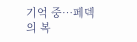기억 중…페덱의 복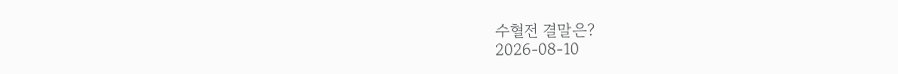수혈전 결말은?
2026-08-10